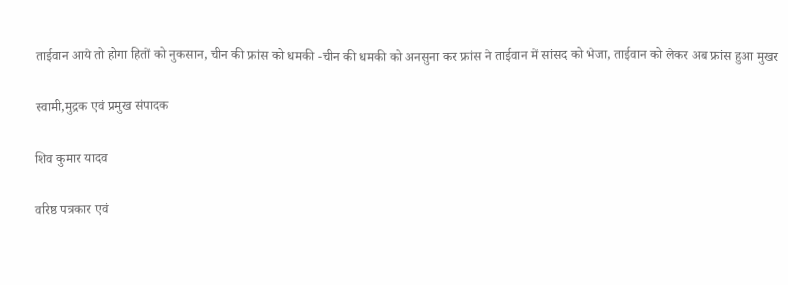ताईवान आये तो होगा हितों को नुकसान, चीन की फ्रांस को धमकी -चीन की धमकी को अनसुना कर फ्रांस ने ताईवान में सांसद को भेजा, ताईवान को लेकर अब फ्रांस हुआ मुखर

स्वामी,मुद्रक एवं प्रमुख संपादक

शिव कुमार यादव

वरिष्ठ पत्रकार एवं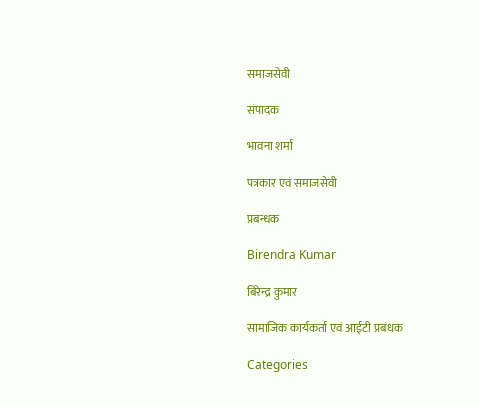समाजसेवी

संपादक

भावना शर्मा

पत्रकार एवं समाजसेवी

प्रबन्धक

Birendra Kumar

बिरेन्द्र कुमार

सामाजिक कार्यकर्ता एवं आईटी प्रबंधक

Categories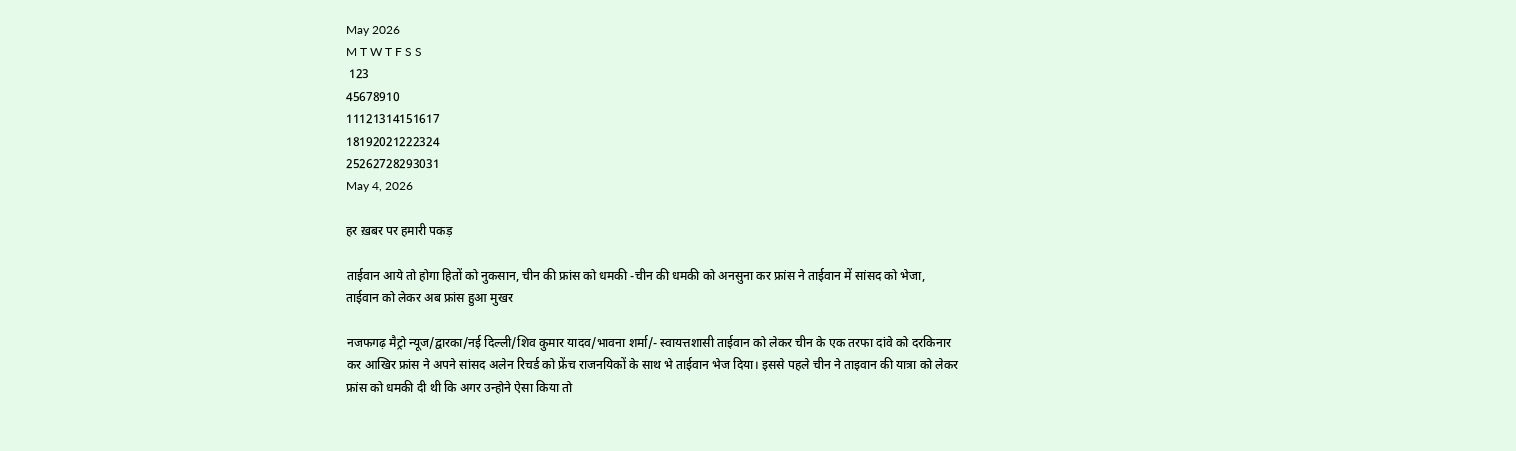May 2026
M T W T F S S
 123
45678910
11121314151617
18192021222324
25262728293031
May 4, 2026

हर ख़बर पर हमारी पकड़

ताईवान आये तो होगा हितों को नुकसान, चीन की फ्रांस को धमकी -चीन की धमकी को अनसुना कर फ्रांस ने ताईवान में सांसद को भेजा, ताईवान को लेकर अब फ्रांस हुआ मुखर

नजफगढ़ मैट्रो न्यूज/द्वारका/नई दिल्ली/शिव कुमार यादव/भावना शर्मा/- स्वायत्तशासी ताईवान को लेकर चीन के एक तरफा दांवे को दरकिनार कर आखिर फ्रांस ने अपने सांसद अलेन रिचर्ड को फ्रेंच राजनयिकों के साथ भे ताईवान भेज दिया। इससे पहले चीन ने ताइवान की यात्रा को लेकर फ्रांस को धमकी दी थी कि अगर उन्होने ऐसा किया तो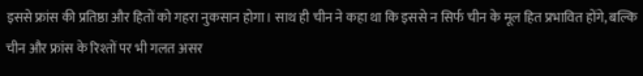इससे फ्रांस की प्रतिष्ठा और हितों को गहरा नुकसान होगा। साथ ही चीन ने कहा था कि इससे न सिर्फ चीन के मूल हित प्रभावित होंगे, बल्कि चीन और फ्रांस के रिश्तों पर भी गलत असर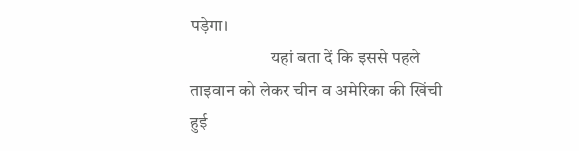पड़ेगा।
                       यहां बता दें कि इससे पहले ताइवान को लेकर चीन व अमेरिका की खिंची हुई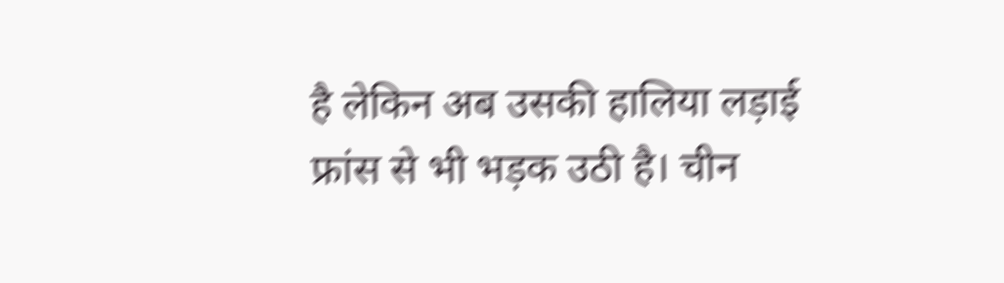है लेकिन अब उसकी हालिया लड़ाई फ्रांस से भी भड़क उठी है। चीन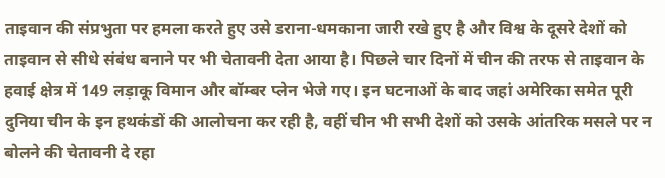ताइवान की संप्रभुता पर हमला करते हुए उसे डराना-धमकाना जारी रखे हुए है और विश्व के दूसरे देशों को ताइवान से सीधे संबंध बनाने पर भी चेतावनी देता आया है। पिछले चार दिनों में चीन की तरफ से ताइवान के हवाई क्षेत्र में 149 लड़ाकू विमान और बॉम्बर प्लेन भेजे गए। इन घटनाओं के बाद जहां अमेरिका समेत पूरी दुनिया चीन के इन हथकंडों की आलोचना कर रही है, वहीं चीन भी सभी देशों को उसके आंतरिक मसले पर न बोलने की चेतावनी दे रहा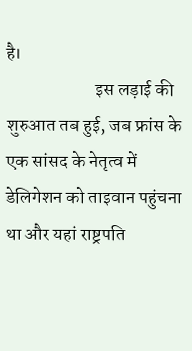है।
                        इस लड़ाई की शुरुआत तब हुई, जब फ्रांस के एक सांसद के नेतृत्व में डेलिगेशन को ताइवान पहुंचना था और यहां राष्ट्रपति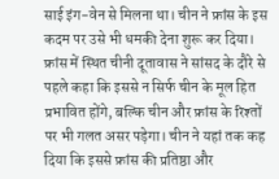साई इंग-वेन से मिलना था। चीन ने फ्रांस के इस कदम पर उसे भी धमकी देना शुरू कर दिया। फ्रांस में स्थित चीनी दूतावास ने सांसद के दौरे से पहले कहा कि इससे न सिर्फ चीन के मूल हित प्रभावित होंगे, बल्कि चीन और फ्रांस के रिश्तों पर भी गलत असर पड़ेगा। चीन ने यहां तक कह दिया कि इससे फ्रांस की प्रतिष्ठा और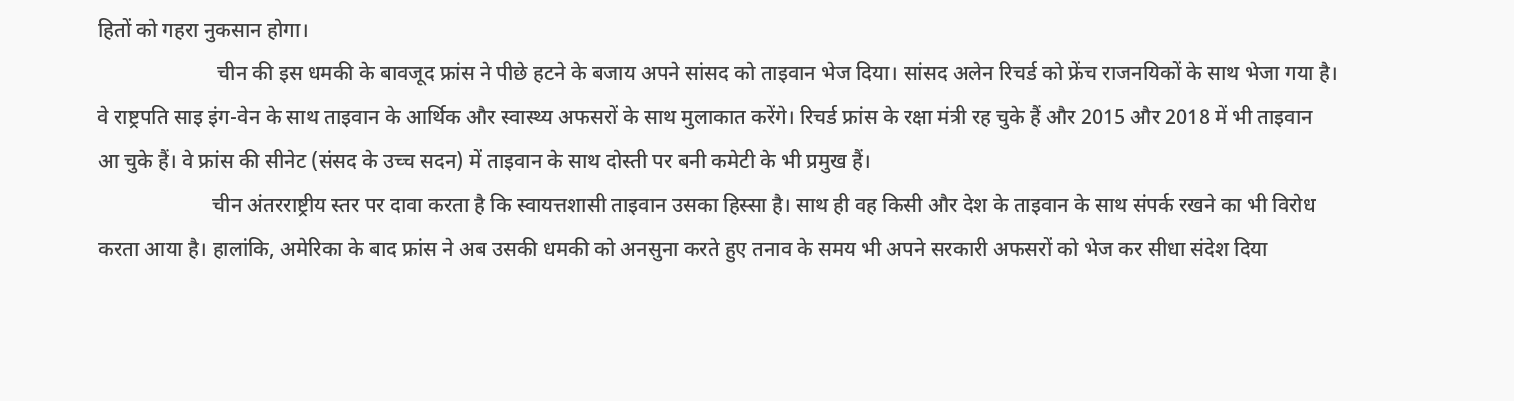हितों को गहरा नुकसान होगा।
                       चीन की इस धमकी के बावजूद फ्रांस ने पीछे हटने के बजाय अपने सांसद को ताइवान भेज दिया। सांसद अलेन रिचर्ड को फ्रेंच राजनयिकों के साथ भेजा गया है। वे राष्ट्रपति साइ इंग-वेन के साथ ताइवान के आर्थिक और स्वास्थ्य अफसरों के साथ मुलाकात करेंगे। रिचर्ड फ्रांस के रक्षा मंत्री रह चुके हैं और 2015 और 2018 में भी ताइवान आ चुके हैं। वे फ्रांस की सीनेट (संसद के उच्च सदन) में ताइवान के साथ दोस्ती पर बनी कमेटी के भी प्रमुख हैं।
                      चीन अंतरराष्ट्रीय स्तर पर दावा करता है कि स्वायत्तशासी ताइवान उसका हिस्सा है। साथ ही वह किसी और देश के ताइवान के साथ संपर्क रखने का भी विरोध करता आया है। हालांकि, अमेरिका के बाद फ्रांस ने अब उसकी धमकी को अनसुना करते हुए तनाव के समय भी अपने सरकारी अफसरों को भेज कर सीधा संदेश दिया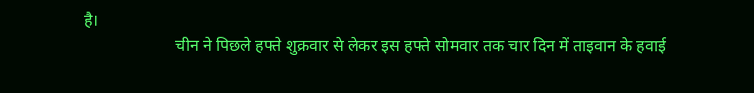है।
                      चीन ने पिछले हफ्ते शुक्रवार से लेकर इस हफ्ते सोमवार तक चार दिन में ताइवान के हवाई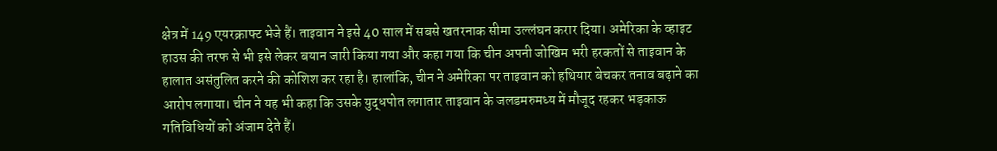क्षेत्र में 149 एयरक्राफ्ट भेजे हैं। ताइवान ने इसे 40 साल में सबसे खतरनाक सीमा उल्लंघन करार दिया। अमेरिका के व्हाइट हाउस की तरफ से भी इसे लेकर बयान जारी किया गया और कहा गया कि चीन अपनी जोखिम भरी हरकतों से ताइवान के हालात असंतुलित करने की कोशिश कर रहा है। हालांकि, चीन ने अमेरिका पर ताइवान को हथियार बेचकर तनाव बढ़ाने का आरोप लगाया। चीन ने यह भी कहा कि उसके युद्धपोत लगातार ताइवान के जलडमरुमध्य में मौजूद रहकर भड़काऊ गतिविधियों को अंजाम देते हैं।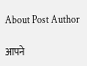About Post Author

आपने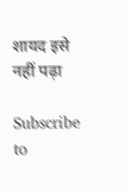शायद इसे नहीं पढ़ा

Subscribe to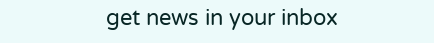get news in your inbox